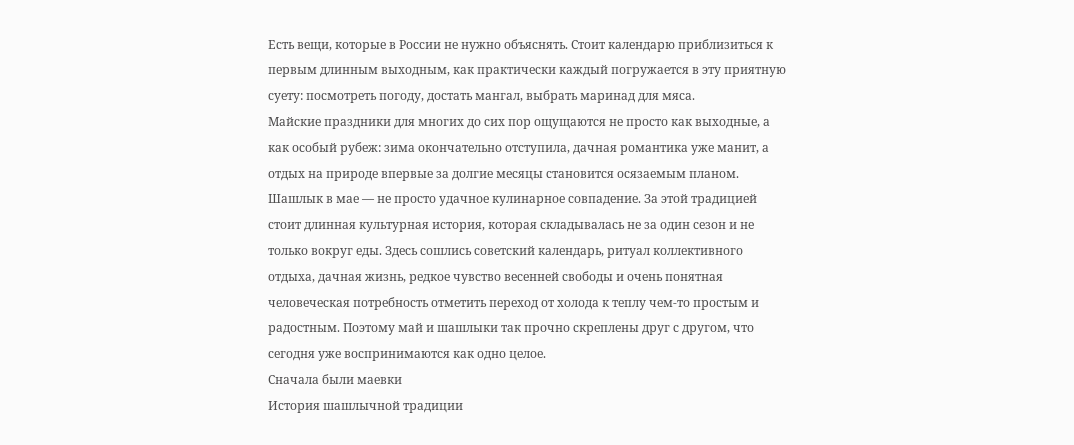Есть вещи, которые в России не нужно объяснять. Стоит календарю приблизиться к первым длинным выходным, как практически каждый погружается в эту приятную суету: посмотреть погоду, достать мангал, выбрать маринад для мяса.
Майские праздники для многих до сих пор ощущаются не просто как выходные, а как особый рубеж: зима окончательно отступила, дачная романтика уже манит, а отдых на природе впервые за долгие месяцы становится осязаемым планом.
Шашлык в мае — не просто удачное кулинарное совпадение. За этой традицией стоит длинная культурная история, которая складывалась не за один сезон и не только вокруг еды. Здесь сошлись советский календарь, ритуал коллективного отдыха, дачная жизнь, редкое чувство весенней свободы и очень понятная человеческая потребность отметить переход от холода к теплу чем-то простым и радостным. Поэтому май и шашлыки так прочно скреплены друг с другом, что сегодня уже воспринимаются как одно целое.
Сначала были маевки
История шашлычной традиции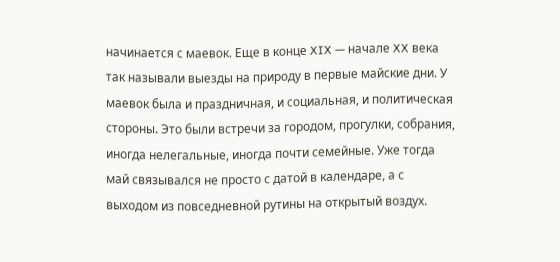начинается с маевок. Еще в конце XIX — начале XX века так называли выезды на природу в первые майские дни. У маевок была и праздничная, и социальная, и политическая стороны. Это были встречи за городом, прогулки, собрания, иногда нелегальные, иногда почти семейные. Уже тогда май связывался не просто с датой в календаре, а с выходом из повседневной рутины на открытый воздух.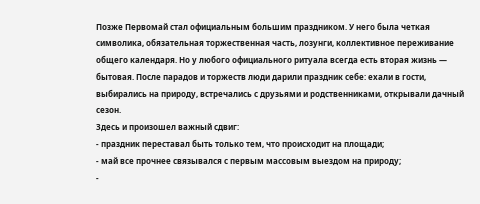Позже Первомай стал официальным большим праздником. У него была четкая символика, обязательная торжественная часть, лозунги, коллективное переживание общего календаря. Но у любого официального ритуала всегда есть вторая жизнь — бытовая. После парадов и торжеств люди дарили праздник себе: ехали в гости, выбирались на природу, встречались с друзьями и родственниками, открывали дачный сезон.
Здесь и произошел важный сдвиг:
- праздник переставал быть только тем, что происходит на площади;
- май все прочнее связывался с первым массовым выездом на природу;
-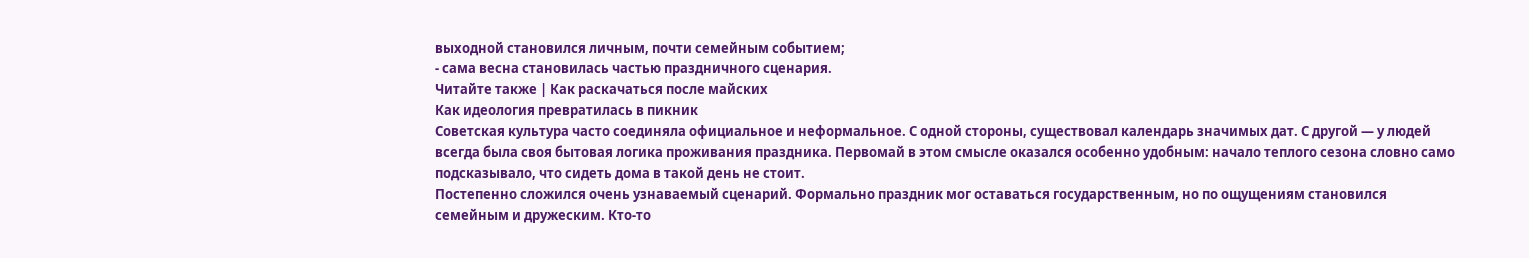выходной становился личным, почти семейным событием;
- сама весна становилась частью праздничного сценария.
Читайте также | Как раскачаться после майских
Как идеология превратилась в пикник
Советская культура часто соединяла официальное и неформальное. С одной стороны, существовал календарь значимых дат. С другой — у людей всегда была своя бытовая логика проживания праздника. Первомай в этом смысле оказался особенно удобным: начало теплого сезона словно само подсказывало, что сидеть дома в такой день не стоит.
Постепенно сложился очень узнаваемый сценарий. Формально праздник мог оставаться государственным, но по ощущениям становился семейным и дружеским. Кто-то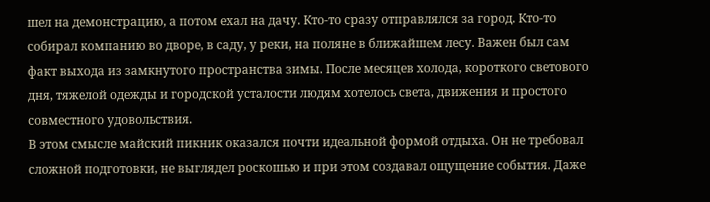шел на демонстрацию, а потом ехал на дачу. Кто-то сразу отправлялся за город. Кто-то собирал компанию во дворе, в саду, у реки, на поляне в ближайшем лесу. Важен был сам факт выхода из замкнутого пространства зимы. После месяцев холода, короткого светового дня, тяжелой одежды и городской усталости людям хотелось света, движения и простого совместного удовольствия.
В этом смысле майский пикник оказался почти идеальной формой отдыха. Он не требовал сложной подготовки, не выглядел роскошью и при этом создавал ощущение события. Даже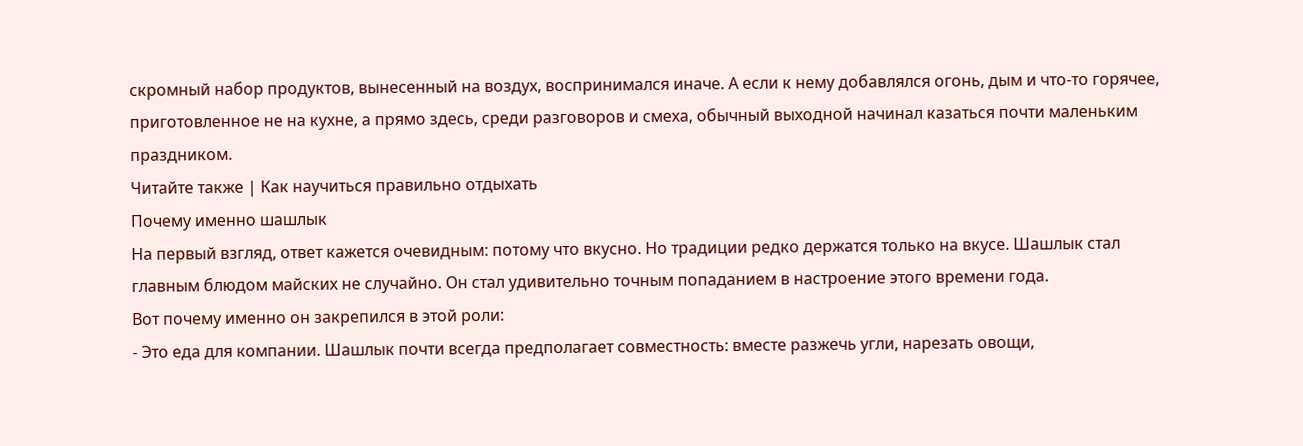скромный набор продуктов, вынесенный на воздух, воспринимался иначе. А если к нему добавлялся огонь, дым и что-то горячее, приготовленное не на кухне, а прямо здесь, среди разговоров и смеха, обычный выходной начинал казаться почти маленьким праздником.
Читайте также | Как научиться правильно отдыхать
Почему именно шашлык
На первый взгляд, ответ кажется очевидным: потому что вкусно. Но традиции редко держатся только на вкусе. Шашлык стал главным блюдом майских не случайно. Он стал удивительно точным попаданием в настроение этого времени года.
Вот почему именно он закрепился в этой роли:
- Это еда для компании. Шашлык почти всегда предполагает совместность: вместе разжечь угли, нарезать овощи,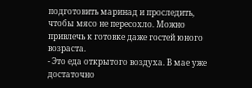подготовить маринад и проследить, чтобы мясо не пересохло. Можно привлечь к готовке даже гостей юного возраста.
- Это еда открытого воздуха. В мае уже достаточно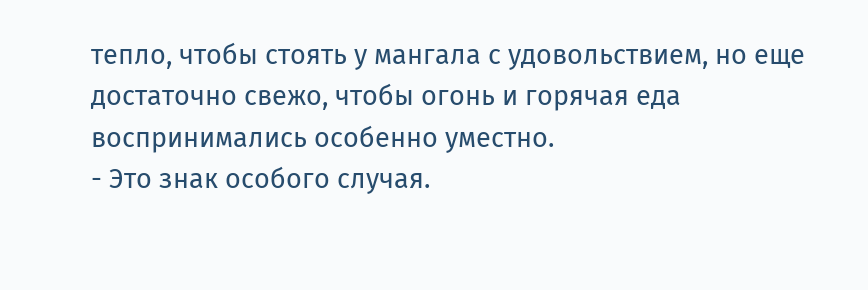тепло, чтобы стоять у мангала с удовольствием, но еще достаточно свежо, чтобы огонь и горячая еда воспринимались особенно уместно.
- Это знак особого случая.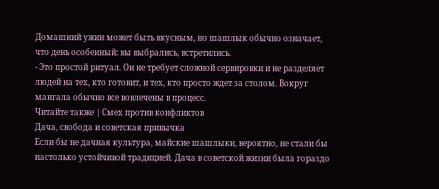Домашний ужин может быть вкусным, но шашлык обычно означает, что день особенный: вы выбрались, встретились.
- Это простой ритуал. Он не требует сложной сервировки и не разделяет людей на тех, кто готовит, и тех, кто просто ждет за столом. Вокруг мангала обычно все вовлечены в процесс.
Читайте также | Смех против конфликтов
Дача, свобода и советская привычка
Если бы не дачная культура, майские шашлыки, вероятно, не стали бы настолько устойчивой традицией. Дача в советской жизни была гораздо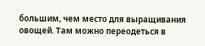большим, чем место для выращивания овощей. Там можно переодеться в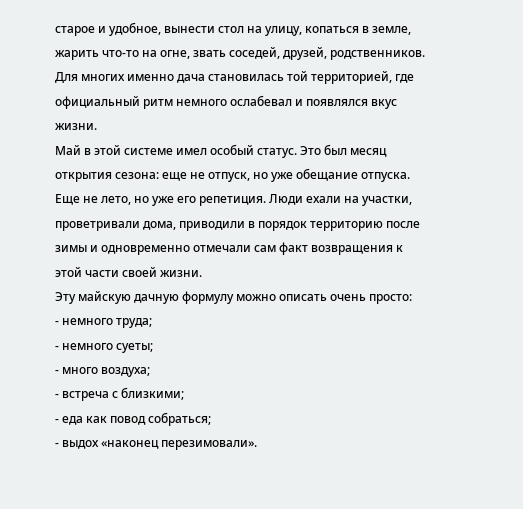старое и удобное, вынести стол на улицу, копаться в земле, жарить что-то на огне, звать соседей, друзей, родственников. Для многих именно дача становилась той территорией, где официальный ритм немного ослабевал и появлялся вкус жизни.
Май в этой системе имел особый статус. Это был месяц открытия сезона: еще не отпуск, но уже обещание отпуска. Еще не лето, но уже его репетиция. Люди ехали на участки, проветривали дома, приводили в порядок территорию после зимы и одновременно отмечали сам факт возвращения к этой части своей жизни.
Эту майскую дачную формулу можно описать очень просто:
- немного труда;
- немного суеты;
- много воздуха;
- встреча с близкими;
- еда как повод собраться;
- выдох «наконец перезимовали».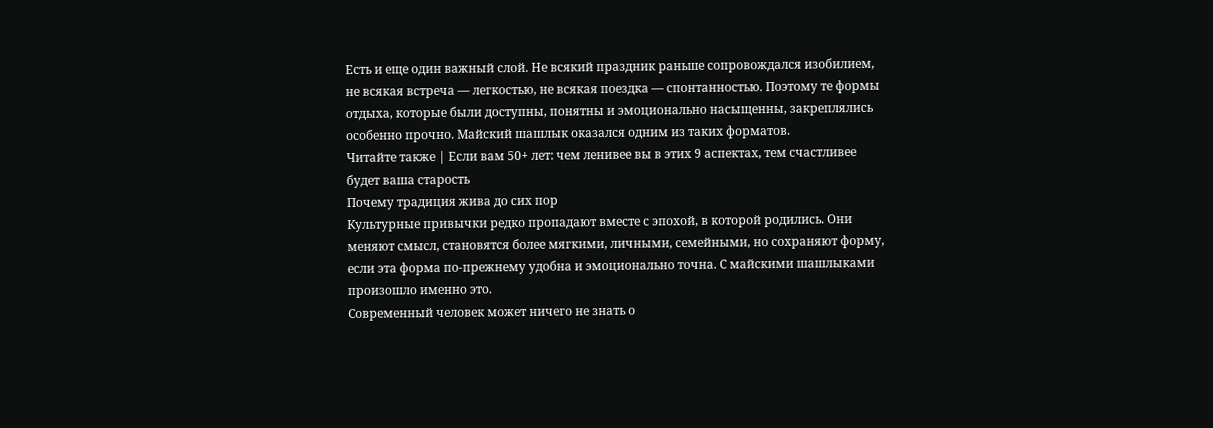Есть и еще один важный слой. Не всякий праздник раньше сопровождался изобилием, не всякая встреча — легкостью, не всякая поездка — спонтанностью. Поэтому те формы отдыха, которые были доступны, понятны и эмоционально насыщенны, закреплялись особенно прочно. Майский шашлык оказался одним из таких форматов.
Читайте также | Если вам 50+ лет: чем ленивее вы в этих 9 аспектах, тем счастливее будет ваша старость
Почему традиция жива до сих пор
Культурные привычки редко пропадают вместе с эпохой, в которой родились. Они меняют смысл, становятся более мягкими, личными, семейными, но сохраняют форму, если эта форма по-прежнему удобна и эмоционально точна. С майскими шашлыками произошло именно это.
Современный человек может ничего не знать о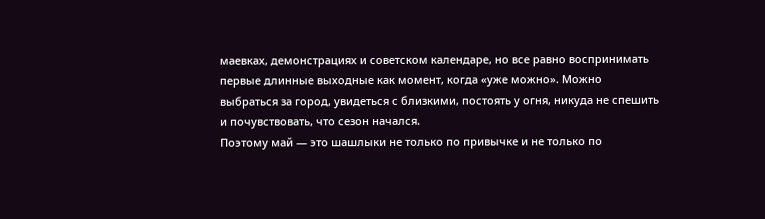маевках, демонстрациях и советском календаре, но все равно воспринимать первые длинные выходные как момент, когда «уже можно». Можно выбраться за город, увидеться с близкими, постоять у огня, никуда не спешить и почувствовать, что сезон начался.
Поэтому май — это шашлыки не только по привычке и не только по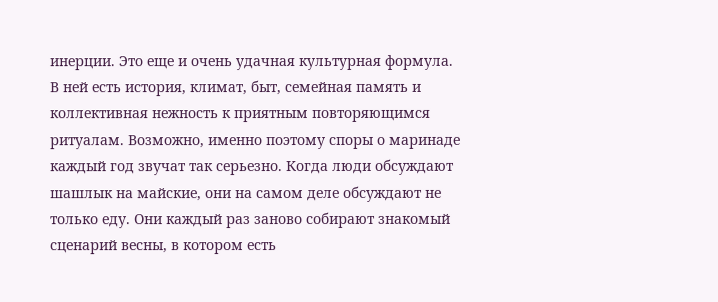инерции. Это еще и очень удачная культурная формула. В ней есть история, климат, быт, семейная память и коллективная нежность к приятным повторяющимся ритуалам. Возможно, именно поэтому споры о маринаде каждый год звучат так серьезно. Когда люди обсуждают шашлык на майские, они на самом деле обсуждают не только еду. Они каждый раз заново собирают знакомый сценарий весны, в котором есть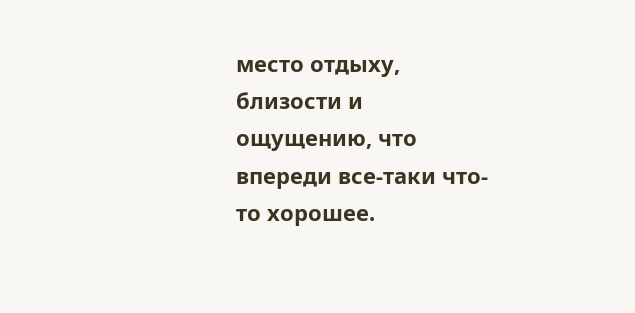место отдыху, близости и ощущению, что впереди все-таки что-то хорошее.